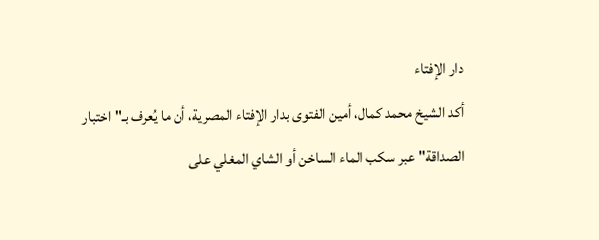دار الإفتاء
أكد الشيخ محمد كمال، أمين الفتوى بدار الإفتاء المصرية، أن ما يُعرف بـ"اختبار الصداقة" عبر سكب الماء الساخن أو الشاي المغلي على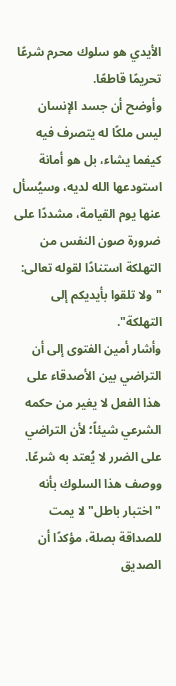الأيدي هو سلوك محرم شرعًا تحريمًا قاطعًا.
وأوضح أن جسد الإنسان ليس ملكًا له يتصرف فيه كيفما يشاء، بل هو أمانة استودعها الله لديه، وسيُسأل عنها يوم القيامة، مشددًا على ضرورة صون النفس من التهلكة استنادًا لقوله تعالى: "ولا تلقوا بأيديكم إلى التهلكة".
وأشار أمين الفتوى إلى أن التراضي بين الأصدقاء على هذا الفعل لا يغير من حكمه الشرعي شيئاً؛ لأن التراضي على الضرر لا يُعتد به شرعًا.
ووصف هذا السلوك بأنه "اختبار باطل" لا يمت للصداقة بصلة، مؤكدًا أن الصديق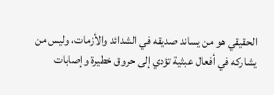الحقيقي هو من يساند صديقه في الشدائد والأزمات، وليس من يشاركه في أفعال عبثية تؤدي إلى حروق خطيرة وإصابات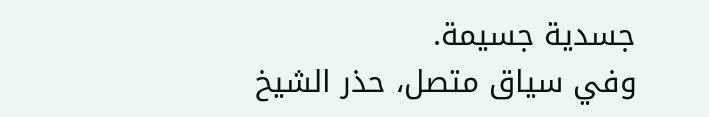جسدية جسيمة.
وفي سياق متصل، حذر الشيخ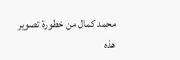محمد كمال من خطورة تصوير هذه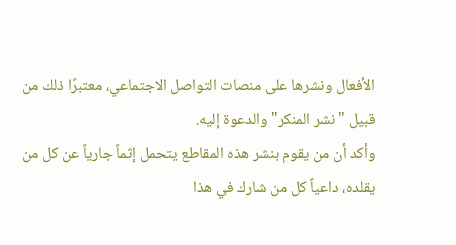الأفعال ونشرها على منصات التواصل الاجتماعي، معتبرًا ذلك من قبيل "نشر المنكر" والدعوة إليه.
وأكد أن من يقوم بنشر هذه المقاطع يتحمل إثماً جارياً عن كل من يقلده، داعياً كل من شارك في هذا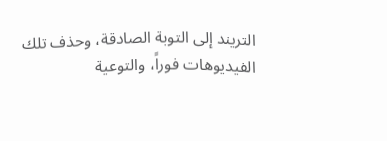التريند إلى التوبة الصادقة، وحذف تلك الفيديوهات فوراً، والتوعية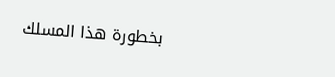بخطورة هذا المسلك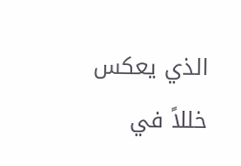الذي يعكس خللاً في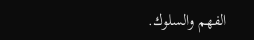الفهم والسلوك.